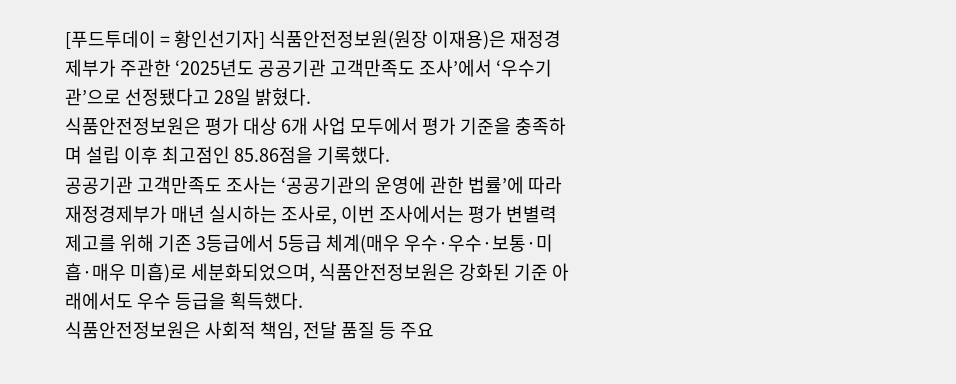[푸드투데이 = 황인선기자] 식품안전정보원(원장 이재용)은 재정경제부가 주관한 ‘2025년도 공공기관 고객만족도 조사’에서 ‘우수기관’으로 선정됐다고 28일 밝혔다.
식품안전정보원은 평가 대상 6개 사업 모두에서 평가 기준을 충족하며 설립 이후 최고점인 85.86점을 기록했다.
공공기관 고객만족도 조사는 ‘공공기관의 운영에 관한 법률’에 따라 재정경제부가 매년 실시하는 조사로, 이번 조사에서는 평가 변별력 제고를 위해 기존 3등급에서 5등급 체계(매우 우수·우수·보통·미흡·매우 미흡)로 세분화되었으며, 식품안전정보원은 강화된 기준 아래에서도 우수 등급을 획득했다.
식품안전정보원은 사회적 책임, 전달 품질 등 주요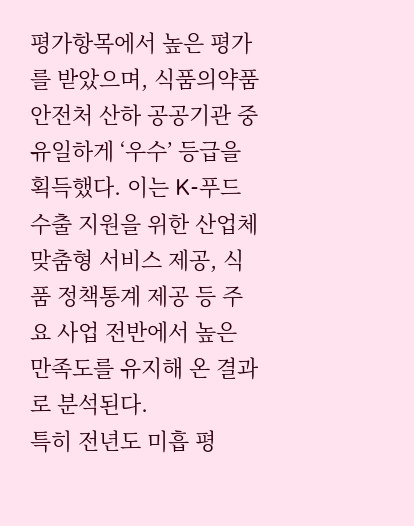평가항목에서 높은 평가를 받았으며, 식품의약품안전처 산하 공공기관 중 유일하게 ‘우수’ 등급을 획득했다. 이는 K-푸드 수출 지원을 위한 산업체 맞춤형 서비스 제공, 식품 정책통계 제공 등 주요 사업 전반에서 높은 만족도를 유지해 온 결과로 분석된다.
특히 전년도 미흡 평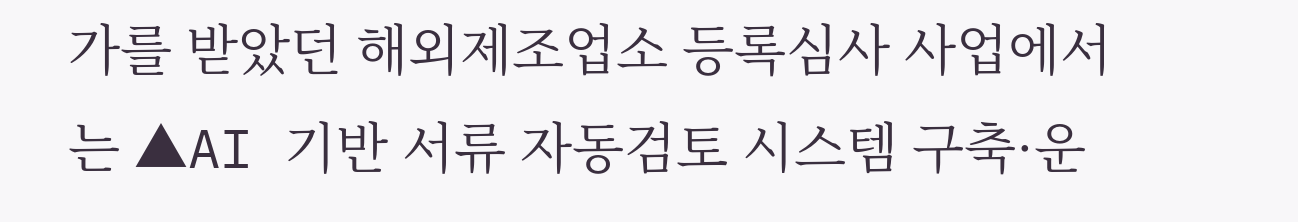가를 받았던 해외제조업소 등록심사 사업에서는 ▲AI 기반 서류 자동검토 시스템 구축·운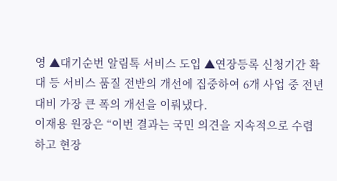영 ▲대기순번 알림톡 서비스 도입 ▲연장등록 신청기간 확대 등 서비스 품질 전반의 개선에 집중하여 6개 사업 중 전년 대비 가장 큰 폭의 개선을 이뤄냈다.
이재용 원장은 “이번 결과는 국민 의견을 지속적으로 수렴하고 현장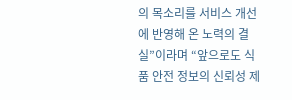의 목소리를 서비스 개선에 반영해 온 노력의 결실”이라며 “앞으로도 식품 안전 정보의 신뢰성 제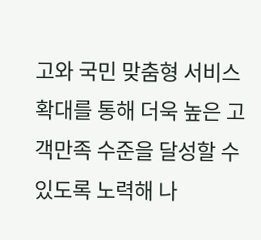고와 국민 맞춤형 서비스 확대를 통해 더욱 높은 고객만족 수준을 달성할 수 있도록 노력해 나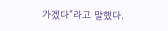가겠다”라고 말했다.